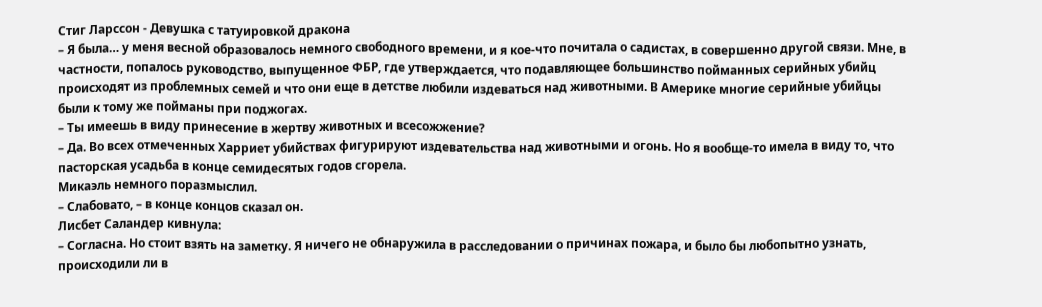Стиг Ларссон - Девушка с татуировкой дракона
– Я была… у меня весной образовалось немного свободного времени, и я кое-что почитала о садистах, в совершенно другой связи. Мне, в частности, попалось руководство, выпущенное ФБР, где утверждается, что подавляющее большинство пойманных серийных убийц происходят из проблемных семей и что они еще в детстве любили издеваться над животными. В Америке многие серийные убийцы были к тому же пойманы при поджогах.
– Ты имеешь в виду принесение в жертву животных и всесожжение?
– Да. Во всех отмеченных Харриет убийствах фигурируют издевательства над животными и огонь. Но я вообще-то имела в виду то, что пасторская усадьба в конце семидесятых годов сгорела.
Микаэль немного поразмыслил.
– Слабовато, – в конце концов сказал он.
Лисбет Саландер кивнула:
– Согласна. Но стоит взять на заметку. Я ничего не обнаружила в расследовании о причинах пожара, и было бы любопытно узнать, происходили ли в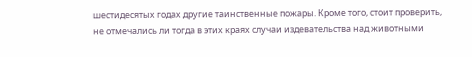шестидесятых годах другие таинственные пожары. Кроме того, стоит проверить, не отмечались ли тогда в этих краях случаи издевательства над животными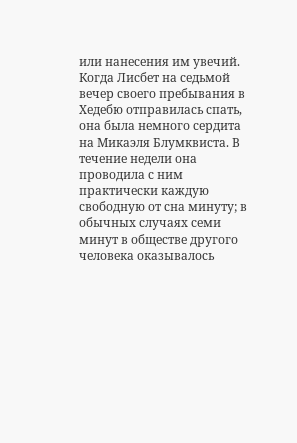или нанесения им увечий.
Когда Лисбет на седьмой вечер своего пребывания в Хедебю отправилась спать, она была немного сердита на Микаэля Блумквиста. В течение недели она проводила с ним практически каждую свободную от сна минуту; в обычных случаях семи минут в обществе другого человека оказывалось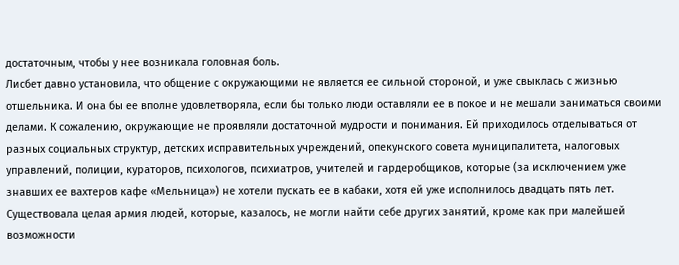достаточным, чтобы у нее возникала головная боль.
Лисбет давно установила, что общение с окружающими не является ее сильной стороной, и уже свыклась с жизнью отшельника. И она бы ее вполне удовлетворяла, если бы только люди оставляли ее в покое и не мешали заниматься своими делами. К сожалению, окружающие не проявляли достаточной мудрости и понимания. Ей приходилось отделываться от разных социальных структур, детских исправительных учреждений, опекунского совета муниципалитета, налоговых управлений, полиции, кураторов, психологов, психиатров, учителей и гардеробщиков, которые (за исключением уже знавших ее вахтеров кафе «Мельница») не хотели пускать ее в кабаки, хотя ей уже исполнилось двадцать пять лет. Существовала целая армия людей, которые, казалось, не могли найти себе других занятий, кроме как при малейшей возможности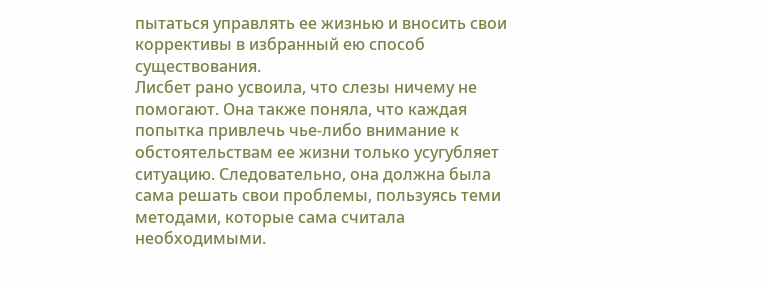пытаться управлять ее жизнью и вносить свои коррективы в избранный ею способ существования.
Лисбет рано усвоила, что слезы ничему не помогают. Она также поняла, что каждая попытка привлечь чье-либо внимание к обстоятельствам ее жизни только усугубляет ситуацию. Следовательно, она должна была сама решать свои проблемы, пользуясь теми методами, которые сама считала необходимыми.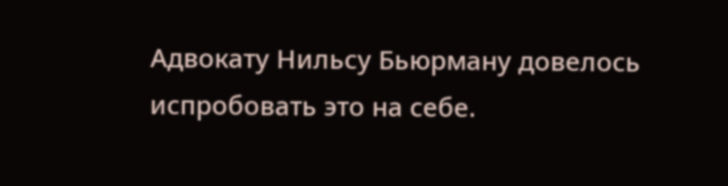Адвокату Нильсу Бьюрману довелось испробовать это на себе.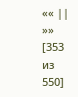«« ||
»» [353 из
550]